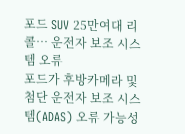포드 SUV 25만여대 리콜… 운전자 보조 시스템 오류
포드가 후방카메라 및 첨단 운전자 보조 시스템(ADAS) 오류 가능성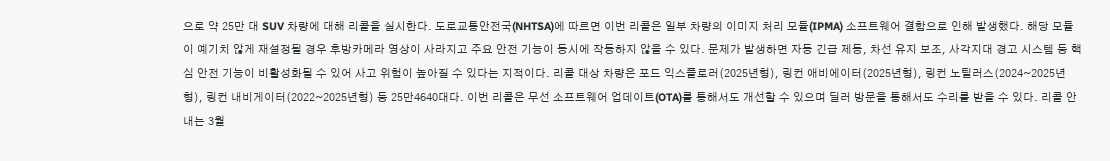으로 약 25만 대 SUV 차량에 대해 리콜을 실시한다. 도로교통안전국(NHTSA)에 따르면 이번 리콜은 일부 차량의 이미지 처리 모듈(IPMA) 소프트웨어 결함으로 인해 발생했다. 해당 모듈이 예기치 않게 재설정될 경우 후방카메라 영상이 사라지고 주요 안전 기능이 동시에 작동하지 않을 수 있다. 문제가 발생하면 자동 긴급 제동, 차선 유지 보조, 사각지대 경고 시스템 등 핵심 안전 기능이 비활성화될 수 있어 사고 위험이 높아질 수 있다는 지적이다. 리콜 대상 차량은 포드 익스플로러(2025년형), 링컨 애비에이터(2025년형), 링컨 노틸러스(2024~2025년형), 링컨 내비게이터(2022~2025년형) 등 25만4640대다. 이번 리콜은 무선 소프트웨어 업데이트(OTA)를 통해서도 개선할 수 있으며 딜러 방문을 통해서도 수리를 받을 수 있다. 리콜 안내는 3월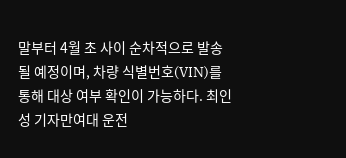말부터 4월 초 사이 순차적으로 발송될 예정이며, 차량 식별번호(VIN)를 통해 대상 여부 확인이 가능하다. 최인성 기자만여대 운전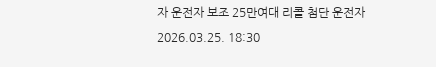자 운전자 보조 25만여대 리콜 첨단 운전자
2026.03.25. 18:30